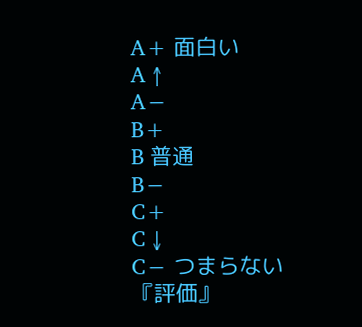A+ 面白い
A ↑
A−
B+
B 普通
B−
C+
C ↓
C− つまらない
『評価』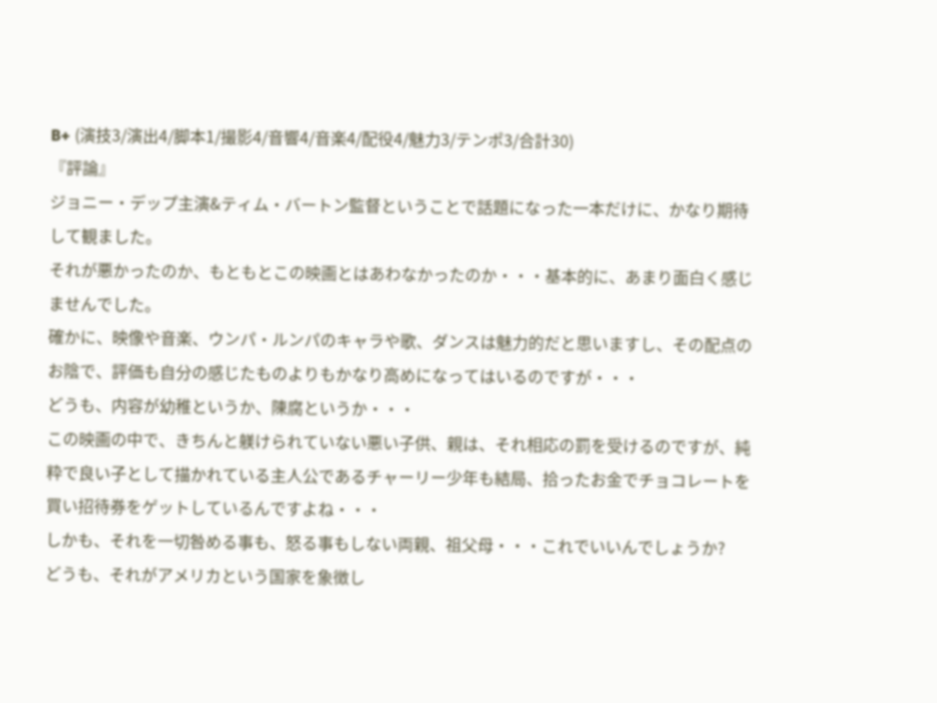B+ (演技3/演出4/脚本1/撮影4/音響4/音楽4/配役4/魅力3/テンポ3/合計30)
『評論』
ジョニー・デップ主演&ティム・バートン監督ということで話題になった一本だけに、かなり期待して観ました。
それが悪かったのか、もともとこの映画とはあわなかったのか・・・基本的に、あまり面白く感じませんでした。
確かに、映像や音楽、ウンパ・ルンパのキャラや歌、ダンスは魅力的だと思いますし、その配点のお陰で、評価も自分の感じたものよりもかなり高めになってはいるのですが・・・
どうも、内容が幼稚というか、陳腐というか・・・
この映画の中で、きちんと躾けられていない悪い子供、親は、それ相応の罰を受けるのですが、純粋で良い子として描かれている主人公であるチャーリー少年も結局、拾ったお金でチョコレートを買い招待券をゲットしているんですよね・・・
しかも、それを一切咎める事も、怒る事もしない両親、祖父母・・・これでいいんでしょうか?
どうも、それがアメリカという国家を象徴し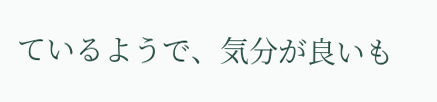ているようで、気分が良いも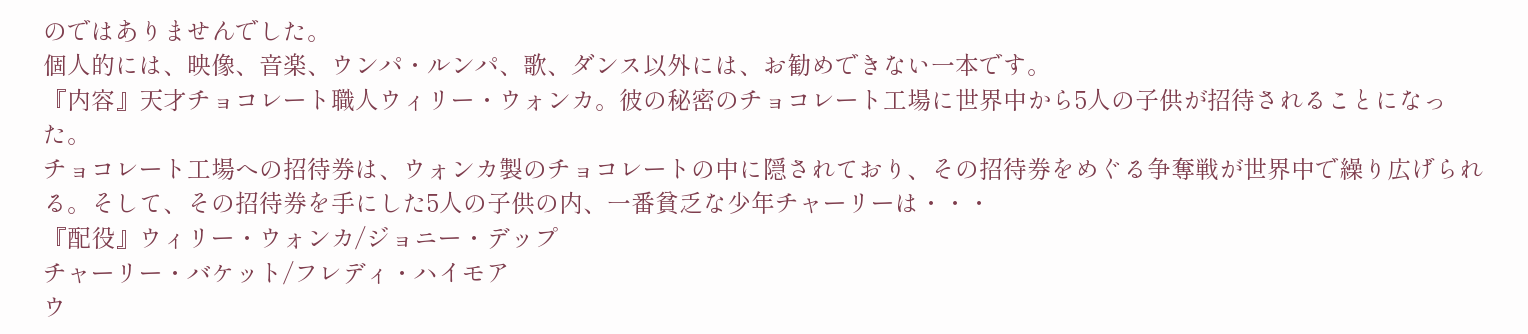のではありませんでした。
個人的には、映像、音楽、ウンパ・ルンパ、歌、ダンス以外には、お勧めできない一本です。
『内容』天才チョコレート職人ウィリー・ウォンカ。彼の秘密のチョコレート工場に世界中から5人の子供が招待されることになった。
チョコレート工場への招待券は、ウォンカ製のチョコレートの中に隠されており、その招待券をめぐる争奪戦が世界中で繰り広げられる。そして、その招待券を手にした5人の子供の内、一番貧乏な少年チャーリーは・・・
『配役』ウィリー・ウォンカ/ジョニー・デップ
チャーリー・バケット/フレディ・ハイモア
ウ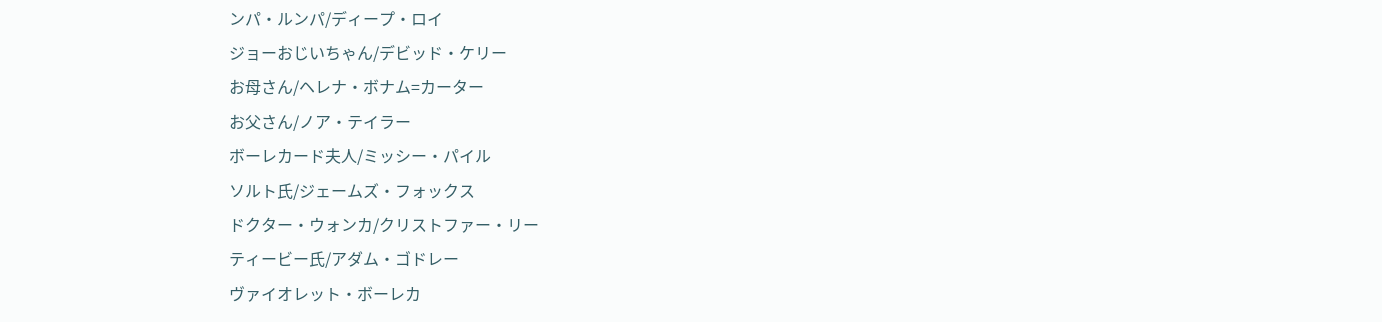ンパ・ルンパ/ディープ・ロイ
ジョーおじいちゃん/デビッド・ケリー
お母さん/ヘレナ・ボナム=カーター
お父さん/ノア・テイラー
ボーレカード夫人/ミッシー・パイル
ソルト氏/ジェームズ・フォックス
ドクター・ウォンカ/クリストファー・リー
ティービー氏/アダム・ゴドレー
ヴァイオレット・ボーレカ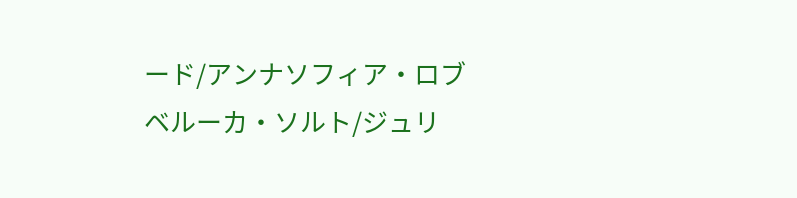ード/アンナソフィア・ロブ
ベルーカ・ソルト/ジュリ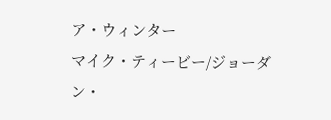ア・ウィンター
マイク・ティービー/ジョーダン・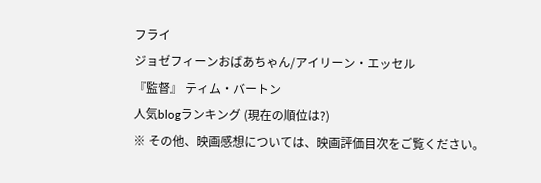フライ
ジョゼフィーンおばあちゃん/アイリーン・エッセル
『監督』 ティム・バートン
人気blogランキング (現在の順位は?)
※ その他、映画感想については、映画評価目次をご覧ください。